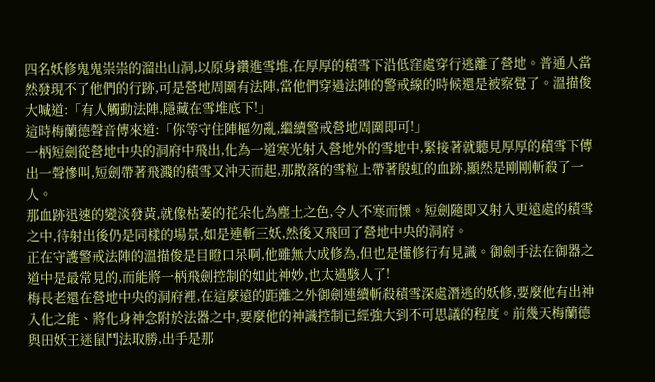四名妖修鬼鬼祟祟的溜出山洞,以原身鑽進雪堆,在厚厚的積雪下沿低窪處穿行逃離了營地。普通人當然發現不了他們的行跡,可是營地周圍有法陣,當他們穿過法陣的警戒線的時候還是被察覺了。溫描俊大喊道:「有人觸動法陣,隱藏在雪堆底下!」
這時梅蘭德聲音傳來道:「你等守住陣樞勿亂,繼續警戒營地周圍即可!」
一柄短劍從營地中央的洞府中飛出,化為一道寒光射入營地外的雪地中,緊接著就聽見厚厚的積雪下傳出一聲慘叫,短劍帶著飛濺的積雪又沖天而起,那散落的雪粒上帶著殷虹的血跡,顯然是剛剛斬殺了一人。
那血跡迅速的變淡發黃,就像枯萎的花朵化為塵土之色,令人不寒而慄。短劍隨即又射入更遠處的積雪之中,待射出後仍是同樣的場景,如是連斬三妖,然後又飛回了營地中央的洞府。
正在守護警戒法陣的溫描俊是目瞪口呆啊,他雖無大成修為,但也是懂修行有見識。御劍手法在御器之道中是最常見的,而能將一柄飛劍控制的如此神妙,也太過駭人了!
梅長老還在營地中央的洞府裡,在這麼遠的距離之外御劍連續斬殺積雪深處潛逃的妖修,要麼他有出神入化之能、將化身神念附於法器之中,要麼他的神識控制已經強大到不可思議的程度。前幾天梅蘭德與田妖王迷鼠鬥法取勝,出手是那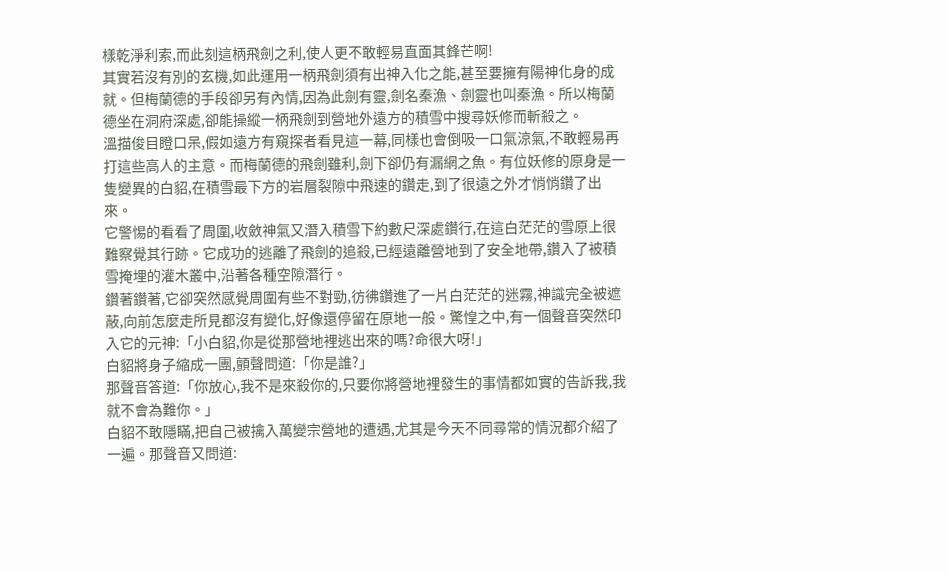樣乾淨利索,而此刻這柄飛劍之利,使人更不敢輕易直面其鋒芒啊!
其實若沒有別的玄機,如此運用一柄飛劍須有出神入化之能,甚至要擁有陽神化身的成就。但梅蘭德的手段卻另有內情,因為此劍有靈,劍名秦漁、劍靈也叫秦漁。所以梅蘭德坐在洞府深處,卻能操縱一柄飛劍到營地外遠方的積雪中搜尋妖修而斬殺之。
溫描俊目瞪口呆,假如遠方有窺探者看見這一幕,同樣也會倒吸一口氣涼氣,不敢輕易再打這些高人的主意。而梅蘭德的飛劍雖利,劍下卻仍有漏網之魚。有位妖修的原身是一隻變異的白貂,在積雪最下方的岩層裂隙中飛速的鑽走,到了很遠之外才悄悄鑽了出來。
它警惕的看看了周圍,收斂神氣又潛入積雪下約數尺深處鑽行,在這白茫茫的雪原上很難察覺其行跡。它成功的逃離了飛劍的追殺,已經遠離營地到了安全地帶,鑽入了被積雪掩埋的灌木叢中,沿著各種空隙潛行。
鑽著鑽著,它卻突然感覺周圍有些不對勁,彷彿鑽進了一片白茫茫的迷霧,神識完全被遮蔽,向前怎麼走所見都沒有變化,好像還停留在原地一般。驚惶之中,有一個聲音突然印入它的元神:「小白貂,你是從那營地裡逃出來的嗎?命很大呀!」
白貂將身子縮成一團,顫聲問道:「你是誰?」
那聲音答道:「你放心,我不是來殺你的,只要你將營地裡發生的事情都如實的告訴我,我就不會為難你。」
白貂不敢隱瞞,把自己被擒入萬變宗營地的遭遇,尤其是今天不同尋常的情況都介紹了一遍。那聲音又問道: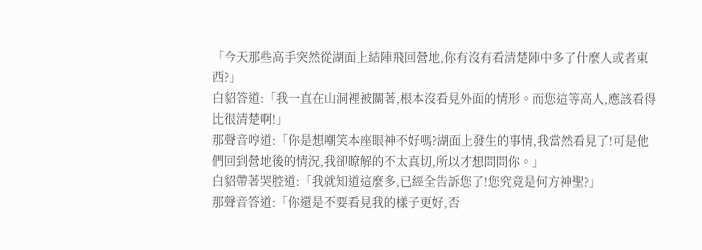「今天那些高手突然從湖面上結陣飛回營地,你有沒有看清楚陣中多了什麼人或者東西?」
白貂答道:「我一直在山洞裡被關著,根本沒看見外面的情形。而您這等高人,應該看得比很清楚啊!」
那聲音哼道:「你是想嘲笑本座眼神不好嗎?湖面上發生的事情,我當然看見了!可是他們回到營地後的情況,我卻瞭解的不太真切,所以才想問問你。」
白貂帶著哭腔道:「我就知道這麼多,已經全告訴您了!您究竟是何方神聖?」
那聲音答道:「你還是不要看見我的樣子更好,否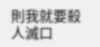則我就要殺人滅口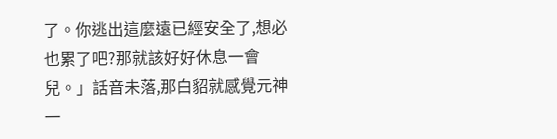了。你逃出這麼遠已經安全了,想必也累了吧?那就該好好休息一會兒。」話音未落,那白貂就感覺元神一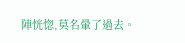陣恍惚,莫名暈了過去。